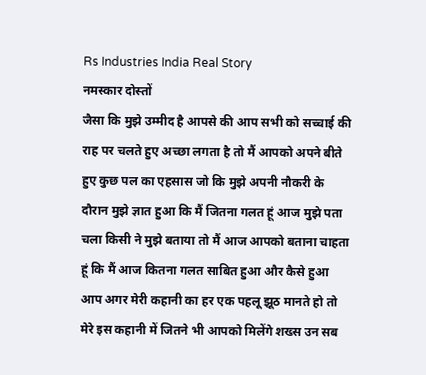Rs Industries India Real Story
नमस्कार दोस्तों
जैसा कि मुझे उम्मीद है आपसे की आप सभी को सच्चाई की राह पर चलते हुए अच्छा लगता है तो मैं आपको अपने बीते हुए कुछ पल का एहसास जो कि मुझे अपनी नौकरी के दौरान मुझे ज्ञात हुआ कि मैं जितना गलत हूं आज मुझे पता चला किसी ने मुझे बताया तो मैं आज आपको बताना चाहता हूं कि मैं आज कितना गलत साबित हुआ और कैसे हुआ आप अगर मेरी कहानी का हर एक पहलू झूठ मानते हो तो मेरे इस कहानी में जितने भी आपको मिलेंगे शख्स उन सब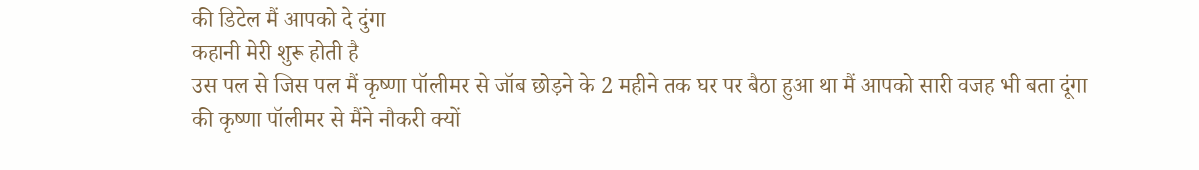की डिटेल मैं आपको दे दुंगा
कहानी मेरी शुरू होती है
उस पल से जिस पल मैं कृष्णा पॉलीमर से जॉब छोड़ने के 2 महीने तक घर पर बैठा हुआ था मैं आपको सारी वजह भी बता दूंगा की कृष्णा पॉलीमर से मैंने नौकरी क्यों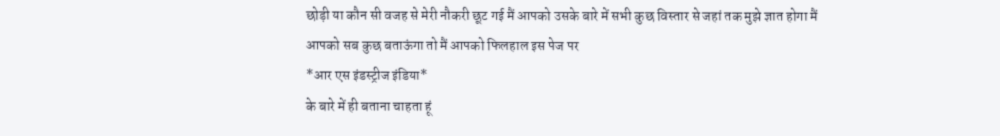छोड़ी या कौन सी वजह से मेरी नौकरी छूट गई मैं आपको उसके बारे में सभी कुछ विस्तार से जहां तक मुझे ज्ञात होगा मैं आपको सब कुछ बताऊंगा तो मैं आपको फिलहाल इस पेज पर
*आर एस इंडस्ट्रीज इंडिया*
के बारे में ही बताना चाहता हूं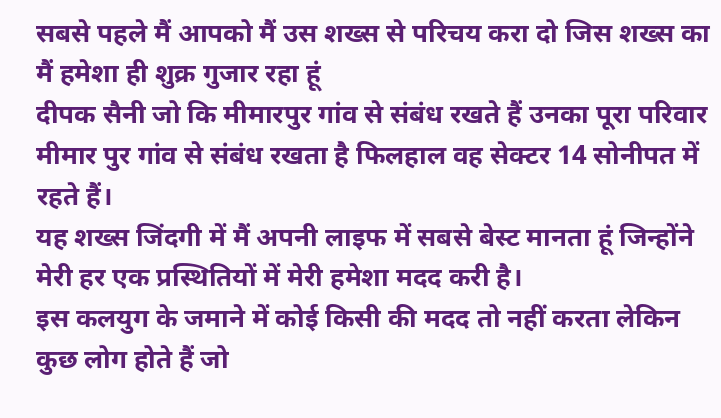सबसे पहले मैं आपको मैं उस शख्स से परिचय करा दो जिस शख्स का मैं हमेशा ही शुक्र गुजार रहा हूं
दीपक सैनी जो कि मीमारपुर गांव से संबंध रखते हैं उनका पूरा परिवार मीमार पुर गांव से संबंध रखता है फिलहाल वह सेक्टर 14 सोनीपत में रहते हैं।
यह शख्स जिंदगी में मैं अपनी लाइफ में सबसे बेस्ट मानता हूं जिन्होंने मेरी हर एक प्रस्थितियों में मेरी हमेशा मदद करी है।
इस कलयुग के जमाने में कोई किसी की मदद तो नहीं करता लेकिन कुछ लोग होते हैं जो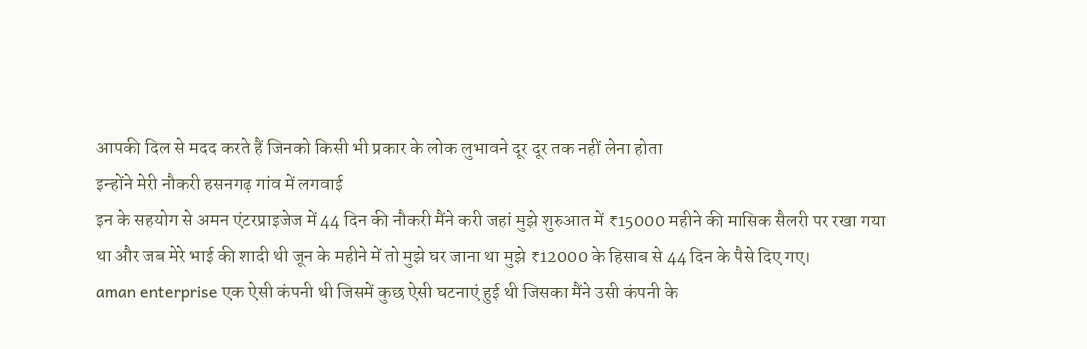आपकी दिल से मदद करते हैं जिनको किसी भी प्रकार के लोक लुभावने दूर दूर तक नहीं लेना होता
इन्होंने मेरी नौकरी हसनगढ़ गांव में लगवाई
इन के सहयोग से अमन एंटरप्राइजेज में 44 दिन की नौकरी मैंने करी जहां मुझे शुरुआत में ₹15000 महीने की मासिक सैलरी पर रखा गया था और जब मेरे भाई की शादी थी जून के महीने में तो मुझे घर जाना था मुझे ₹12000 के हिसाब से 44 दिन के पैसे दिए गए।
aman enterprise एक ऐसी कंपनी थी जिसमें कुछ ऐसी घटनाएं हुई थी जिसका मैंने उसी कंपनी के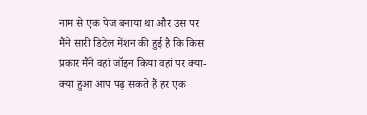नाम से एक पेज बनाया था और उस पर मैंने सारी डिटेल मेंशन की हुई है कि किस प्रकार मैंने वहां जॉइन किया वहां पर क्या-क्या हुआ आप पढ़ सकते हैं हर एक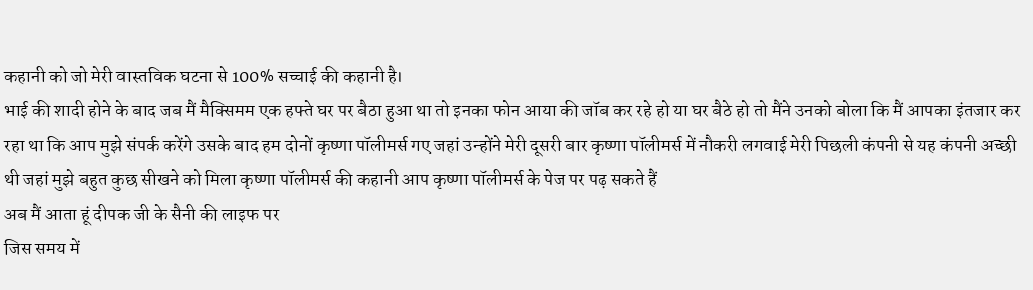कहानी को जो मेरी वास्तविक घटना से 100% सच्चाई की कहानी है।
भाई की शादी होने के बाद जब मैं मैक्सिमम एक हफ्ते घर पर बैठा हुआ था तो इनका फोन आया की जॉब कर रहे हो या घर बैठे हो तो मैंने उनको बोला कि मैं आपका इंतजार कर रहा था कि आप मुझे संपर्क करेंगे उसके बाद हम दोनों कृष्णा पॉलीमर्स गए जहां उन्होंने मेरी दूसरी बार कृष्णा पॉलीमर्स में नौकरी लगवाई मेरी पिछली कंपनी से यह कंपनी अच्छी थी जहां मुझे बहुत कुछ सीखने को मिला कृष्णा पॉलीमर्स की कहानी आप कृष्णा पॉलीमर्स के पेज पर पढ़ सकते हैं
अब मैं आता हूं दीपक जी के सैनी की लाइफ पर
जिस समय में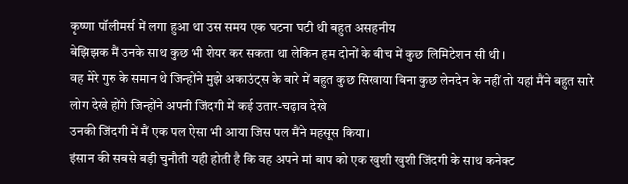कृष्णा पॉलीमर्स में लगा हुआ था उस समय एक घटना घटी थी बहुत असहनीय
बेझिझक मैं उनके साथ कुछ भी शेयर कर सकता था लेकिन हम दोनों के बीच में कुछ लिमिटेशन सी थी ।
वह मेरे गुरु के समान थे जिन्होंने मुझे अकाउंट्स के बारे में बहुत कुछ सिखाया बिना कुछ लेनदेन के नहीं तो यहां मैंने बहुत सारे लोग देखे होंगे जिन्होंने अपनी जिंदगी में कई उतार-चढ़ाव देखे
उनकी जिंदगी में मैं एक पल ऐसा भी आया जिस पल मैंने महसूस किया।
इंसान की सबसे बड़ी चुनौती यही होती है कि वह अपने मां बाप को एक खुशी खुशी जिंदगी के साथ कनेक्ट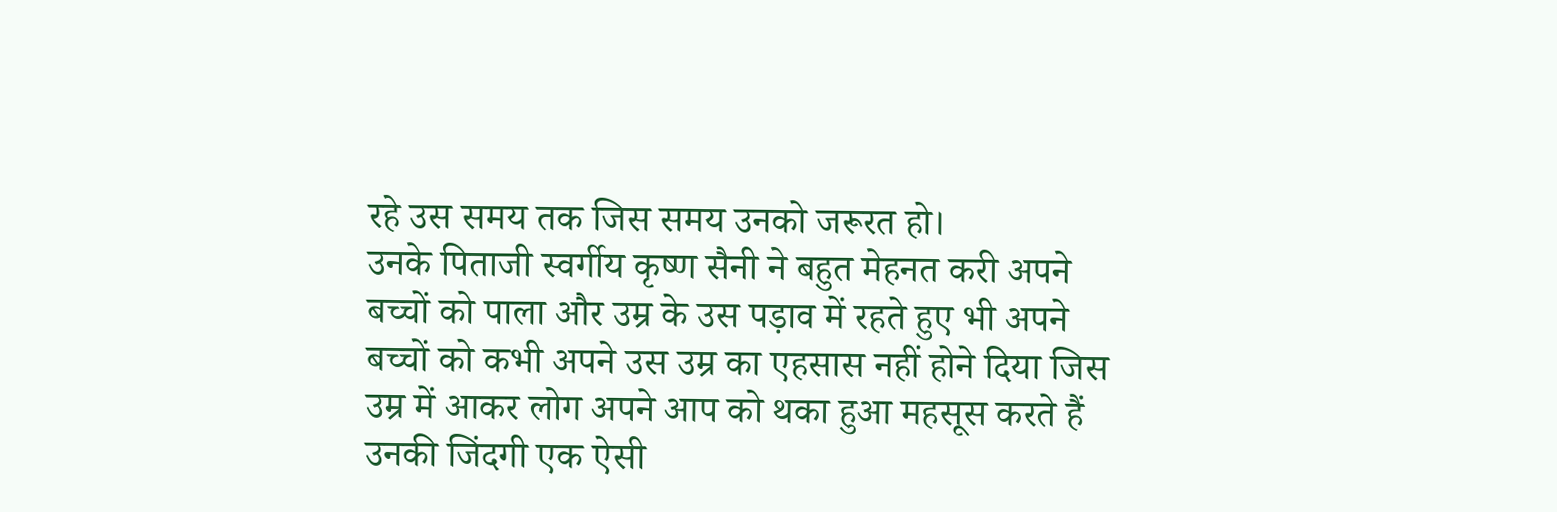रहे उस समय तक जिस समय उनको जरूरत हो।
उनके पिताजी स्वर्गीय कृष्ण सैनी ने बहुत मेहनत करी अपने बच्चों को पाला और उम्र के उस पड़ाव में रहते हुए भी अपने बच्चों को कभी अपने उस उम्र का एहसास नहीं होने दिया जिस उम्र में आकर लोग अपने आप को थका हुआ महसूस करते हैं उनकी जिंदगी एक ऐसी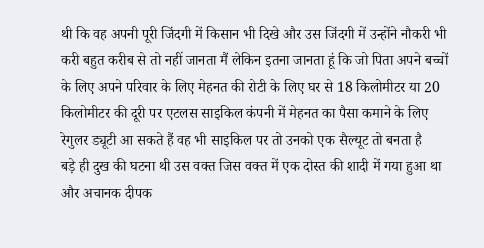थी कि वह अपनी पूरी जिंदगी में किसान भी दिखे और उस जिंदगी में उन्होंने नौकरी भी करी बहुत करीब से तो नहीं जानता मैं लेकिन इतना जानता हूं कि जो पिता अपने बच्चों के लिए अपने परिवार के लिए मेहनत की रोटी के लिए घर से 18 किलोमीटर या 20 किलोमीटर की दूरी पर एटलस साइकिल कंपनी में मेहनत का पैसा कमाने के लिए रेगुलर ड्यूटी आ सकते हैं वह भी साइकिल पर तो उनको एक सैल्यूट तो बनता है
बड़े ही दुख की घटना थी उस वक्त जिस वक्त में एक दोस्त की शादी में गया हुआ था और अचानक दीपक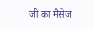जी का मैसेज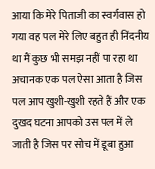आया कि मेरे पिताजी का स्वर्गवास हो गया वह पल मेरे लिए बहुत ही निंदनीय था मैं कुछ भी समझ नहीं पा रहा था अचानक एक पल ऐसा आता है जिस पल आप खुशी-खुशी रहते हैं और एक दुखद घटना आपको उस पल में ले जाती है जिस पर सोच में डूबा हुआ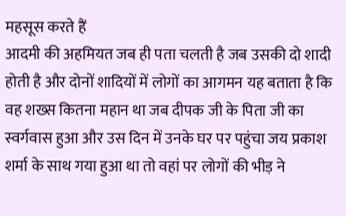महसूस करते हैं
आदमी की अहमियत जब ही पता चलती है जब उसकी दो शादी होती है और दोनों शादियों में लोगों का आगमन यह बताता है कि वह शख्स कितना महान था जब दीपक जी के पिता जी का स्वर्गवास हुआ और उस दिन में उनके घर पर पहुंचा जय प्रकाश शर्मा के साथ गया हुआ था तो वहां पर लोगों की भीड़ ने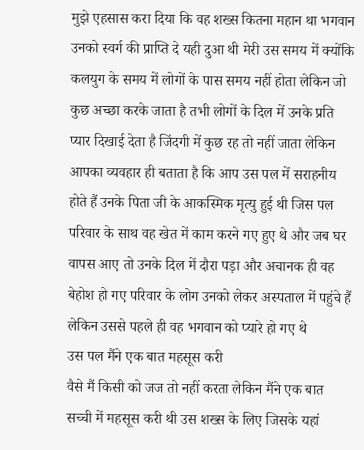मुझे एहसास करा दिया कि वह शख्स कितना महान था भगवान उनको स्वर्ग की प्राप्ति दे यही दुआ थी मेरी उस समय में क्योंकि कलयुग के समय में लोगों के पास समय नहीं होता लेकिन जो कुछ अच्छा करके जाता है तभी लोगों के दिल में उनके प्रति प्यार दिखाई देता है जिंदगी में कुछ रह तो नहीं जाता लेकिन आपका व्यवहार ही बताता है कि आप उस पल में सराहनीय होते हैं उनके पिता जी के आकस्मिक मृत्यु हुई थी जिस पल परिवार के साथ वह खेत में काम करने गए हुए थे और जब घर वापस आए तो उनके दिल में दौरा पड़ा और अचानक ही वह बेहोश हो गए परिवार के लोग उनको लेकर अस्पताल में पहुंचे हैं लेकिन उससे पहले ही वह भगवान को प्यारे हो गए थे
उस पल मैंने एक बात महसूस करी
वैसे मैं किसी को जज तो नहीं करता लेकिन मैंने एक बात सच्ची में महसूस करी थी उस शख्स के लिए जिसके यहां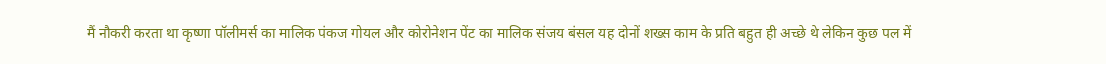मैं नौकरी करता था कृष्णा पॉलीमर्स का मालिक पंकज गोयल और कोरोनेशन पेंट का मालिक संजय बंसल यह दोनों शख्स काम के प्रति बहुत ही अच्छे थे लेकिन कुछ पल में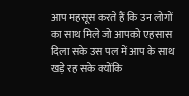आप महसूस करते हैं कि उन लोगों का साथ मिले जो आपको एहसास दिला सके उस पल में आप के साथ खड़े रह सके क्योंकि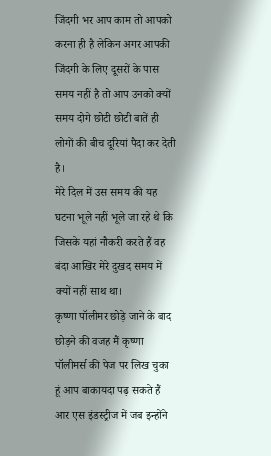जिंदगी भर आप काम तो आपको करना ही है लेकिन अगर आपकी जिंदगी के लिए दूसरों के पास समय नहीं है तो आप उनको क्यों समय दोगे छोटी छोटी बातें ही लोगों की बीच दूरियां पैदा कर देती है।
मेरे दिल में उस समय की यह घटना भूले नहीं भूले जा रहे थे कि जिसके यहां नौकरी करते हैं वह बंदा आखिर मेरे दुखद समय में क्यों नहीं साथ था।
कृष्णा पॉलीमर छोड़े जाने के बाद छोड़ने की वजह मैं कृष्णा पॉलीमर्स की पेज पर लिख चुका हूं आप बाकायदा पढ़ सकते हैं
आर एस इंडस्ट्रीज में जब इन्होंने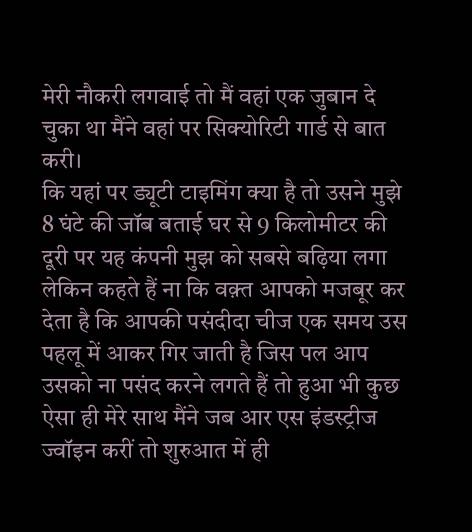मेरी नौकरी लगवाई तो मैं वहां एक जुबान दे चुका था मैंने वहां पर सिक्योरिटी गार्ड से बात करी।
कि यहां पर ड्यूटी टाइमिंग क्या है तो उसने मुझे 8 घंटे की जॉब बताई घर से 9 किलोमीटर की दूरी पर यह कंपनी मुझ को सबसे बढ़िया लगा लेकिन कहते हैं ना कि वक़्त आपको मजबूर कर देता है कि आपकी पसंदीदा चीज एक समय उस पहलू में आकर गिर जाती है जिस पल आप उसको ना पसंद करने लगते हैं तो हुआ भी कुछ ऐसा ही मेरे साथ मैंने जब आर एस इंडस्ट्रीज ज्वॉइन करीं तो शुरुआत में ही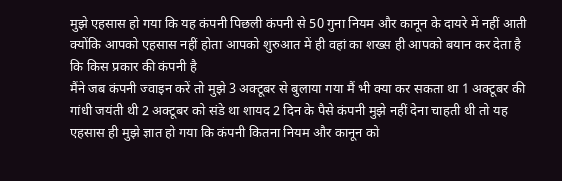मुझे एहसास हो गया कि यह कंपनी पिछली कंपनी से 50 गुना नियम और कानून के दायरे में नहीं आती क्योंकि आपको एहसास नहीं होता आपको शुरुआत में ही वहां का शख्स ही आपको बयान कर देता है कि किस प्रकार की कंपनी है
मैंने जब कंपनी ज्वाइन करें तो मुझे 3 अक्टूबर से बुलाया गया मैं भी क्या कर सकता था 1 अक्टूबर की गांधी जयंती थी 2 अक्टूबर को संडे था शायद 2 दिन के पैसे कंपनी मुझे नहीं देना चाहती थी तो यह एहसास ही मुझे ज्ञात हो गया कि कंपनी कितना नियम और कानून को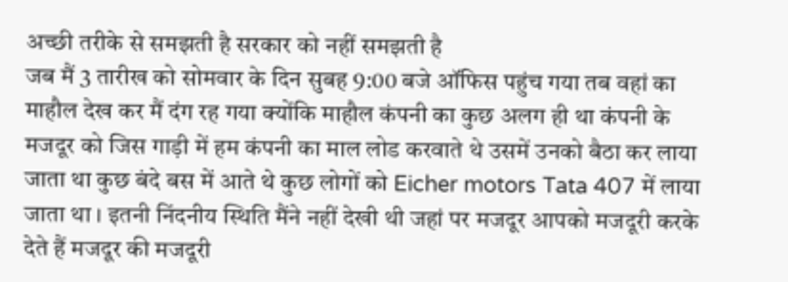अच्छी तरीके से समझती है सरकार को नहीं समझती है
जब मैं 3 तारीख को सोमवार के दिन सुबह 9:00 बजे ऑफिस पहुंच गया तब वहां का माहौल देख कर मैं दंग रह गया क्योंकि माहौल कंपनी का कुछ अलग ही था कंपनी के मजदूर को जिस गाड़ी में हम कंपनी का माल लोड करवाते थे उसमें उनको बैठा कर लाया जाता था कुछ बंदे बस में आते थे कुछ लोगों को Eicher motors Tata 407 में लाया जाता था । इतनी निंदनीय स्थिति मैंने नहीं देखी थी जहां पर मजदूर आपको मजदूरी करके देते हैं मजदूर की मजदूरी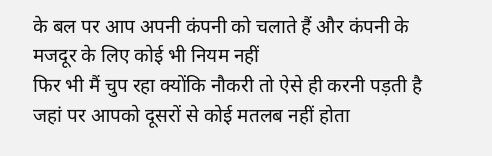के बल पर आप अपनी कंपनी को चलाते हैं और कंपनी के मजदूर के लिए कोई भी नियम नहीं
फिर भी मैं चुप रहा क्योंकि नौकरी तो ऐसे ही करनी पड़ती है जहां पर आपको दूसरों से कोई मतलब नहीं होता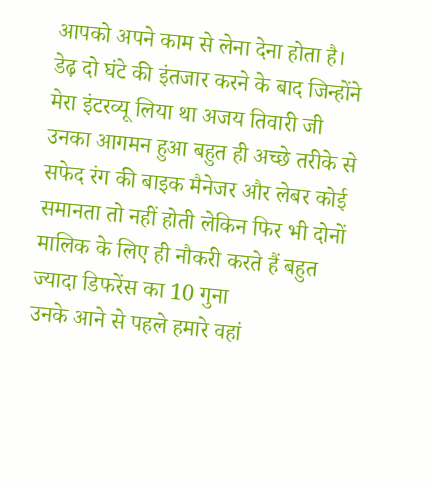आपको अपने काम से लेना देना होता है। डेढ़ दो घंटे की इंतजार करने के बाद जिन्होंने मेरा इंटरव्यू लिया था अजय तिवारी जी उनका आगमन हुआ बहुत ही अच्छे तरीके से सफेद रंग की बाइक मैनेजर और लेबर कोई समानता तो नहीं होती लेकिन फिर भी दोनों मालिक के लिए ही नौकरी करते हैं बहुत ज्यादा डिफरेंस का 10 गुना
उनके आने से पहले हमारे वहां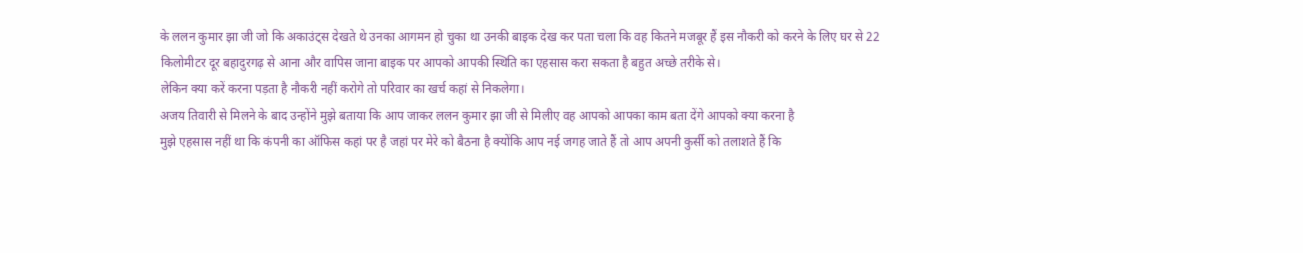के ललन कुमार झा जी जो कि अकाउंट्स देखते थे उनका आगमन हो चुका था उनकी बाइक देख कर पता चला कि वह कितने मजबूर हैं इस नौकरी को करने के लिए घर से 22 किलोमीटर दूर बहादुरगढ़ से आना और वापिस जाना बाइक पर आपको आपकी स्थिति का एहसास करा सकता है बहुत अच्छे तरीके से।
लेकिन क्या करें करना पड़ता है नौकरी नहीं करोगे तो परिवार का खर्च कहां से निकलेगा।
अजय तिवारी से मिलने के बाद उन्होंने मुझे बताया कि आप जाकर ललन कुमार झा जी से मिलीए वह आपको आपका काम बता देंगे आपको क्या करना है
मुझे एहसास नहीं था कि कंपनी का ऑफिस कहां पर है जहां पर मेरे को बैठना है क्योंकि आप नई जगह जाते हैं तो आप अपनी कुर्सी को तलाशते हैं कि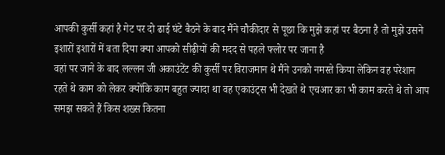आपकी कुर्सी कहां है गेट पर दो ढाई घंटे बैठने के बाद मैंने चौकीदार से पूछा कि मुझे कहां पर बैठना है तो मुझे उसने इशारों इशारों में बता दिया क्या आपको सीढ़ीयों की मदद से पहले फ्लोर पर जाना है
वहां पर जाने के बाद लल्लन जी अकाउंटेंट की कुर्सी पर विराजमान थे मैंने उनको नमस्ते किया लेकिन वह परेशान रहते थे काम को लेकर क्योंकि काम बहुत ज्यादा था वह एकाउंट्स भी देखते थे एचआर का भी काम करते थे तो आप समझ सकते हैं किस शख्स कितना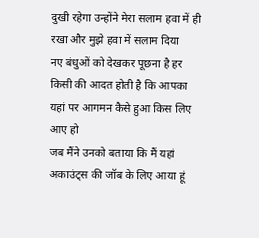दुखी रहेगा उन्होंने मेरा सलाम हवा में ही रखा और मुझे हवा में सलाम दिया
नए बंधुओं को देखकर पूछना है हर किसी की आदत होती है कि आपका यहां पर आगमन कैसे हुआ किस लिए आए हो
जब मैंने उनको बताया कि मैं यहां अकाउंट्स की जॉब के लिए आया हूं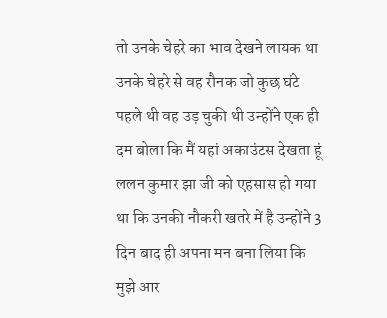तो उनके चेहरे का भाव देखने लायक था उनके चेहरे से वह रौनक जो कुछ घंटे पहले थी वह उड़ चुकी थी उन्होंने एक ही दम बोला कि मैं यहां अकाउंटस देखता हूं
ललन कुमार झा जी को एहसास हो गया था कि उनकी नौकरी खतरे में है उन्होंने 3 दिन बाद ही अपना मन बना लिया कि मुझे आर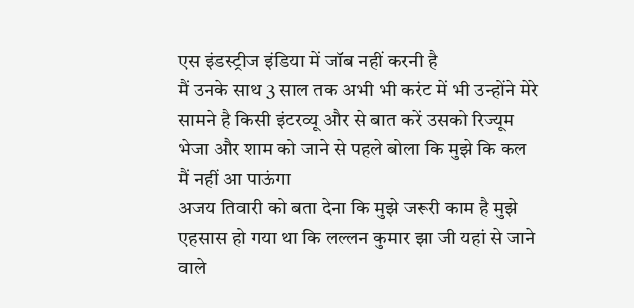एस इंडस्ट्रीज इंडिया में जॉब नहीं करनी है
मैं उनके साथ 3 साल तक अभी भी करंट में भी उन्होंने मेरे सामने है किसी इंटरव्यू और से बात करें उसको रिज्यूम भेजा और शाम को जाने से पहले बोला कि मुझे कि कल मैं नहीं आ पाऊंगा
अजय तिवारी को बता देना कि मुझे जरूरी काम है मुझे एहसास हो गया था कि लल्लन कुमार झा जी यहां से जाने वाले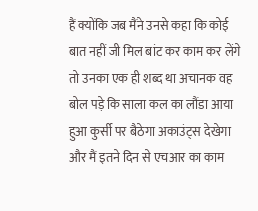हैं क्योंकि जब मैंने उनसे कहा कि कोई बात नहीं जी मिल बांट कर काम कर लेंगे तो उनका एक ही शब्द था अचानक वह बोल पड़े कि साला कल का लौंडा आया हुआ कुर्सी पर बैठेगा अकाउंट्स देखेगा और मैं इतने दिन से एचआर का काम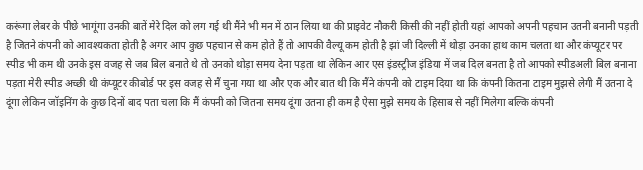करूंगा लेबर के पीछे भागूंगा उनकी बातें मेरे दिल को लग गई थी मैंने भी मन में ठान लिया था की प्राइवेट नौकरी किसी की नहीं होती यहां आपको अपनी पहचान उतनी बनानी पड़ती है जितने कंपनी को आवश्यकता होती है अगर आप कुछ पहचान से कम होते हैं तो आपकी वैल्यू कम होती है झां जी दिल्ली में थोड़ा उनका हाथ काम चलता था और कंप्यूटर पर स्पीड भी कम थी उनके इस वजह से जब बिल बनाते थे तो उनको थोड़ा समय देना पड़ता था लेकिन आर एस इंडस्ट्रीज इंडिया में जब दिल बनता है तो आपको स्पीडअली बिल बनाना पड़ता मेरी स्पीड अच्छी थी कंप्यूटर कीबोर्ड पर इस वजह से मैं चुना गया था और एक और बात थी कि मैंने कंपनी को टाइम दिया था कि कंपनी कितना टाइम मुझसे लेगी मैं उतना दे दूंगा लेकिन जॉइनिंग के कुछ दिनों बाद पता चला कि मैं कंपनी को जितना समय दूंगा उतना ही कम है ऐसा मुझे समय के हिसाब से नहीं मिलेगा बल्कि कंपनी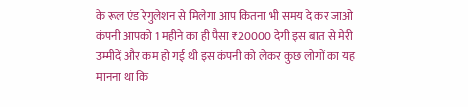के रूल एंड रेगुलेशन से मिलेगा आप कितना भी समय दे कर जाओ कंपनी आपको 1 महीने का ही पैसा ₹20000 देगी इस बात से मेरी उम्मीदें और कम हो गई थी इस कंपनी को लेकर कुछ लोगों का यह मानना था कि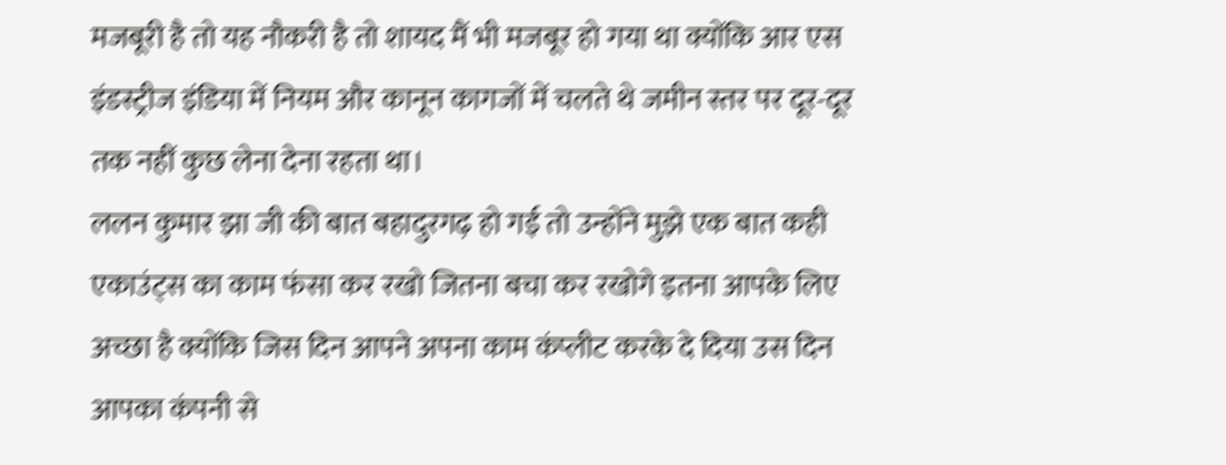मजबूरी है तो यह नौकरी है तो शायद मैं भी मजबूर हो गया था क्योंकि आर एस इंडस्ट्रीज इंडिया में नियम और कानून कागजों में चलते थे जमीन स्तर पर दूर-दूर तक नहीं कुछ लेना देना रहता था।
ललन कुमार झा जी की बात बहादुरगढ़ हो गई तो उन्होंने मुझे एक बात कही एकाउंट्स का काम फंसा कर रखो जितना बचा कर रखोगे इतना आपके लिए अच्छा है क्योंकि जिस दिन आपने अपना काम कंप्लीट करके दे दिया उस दिन आपका कंपनी से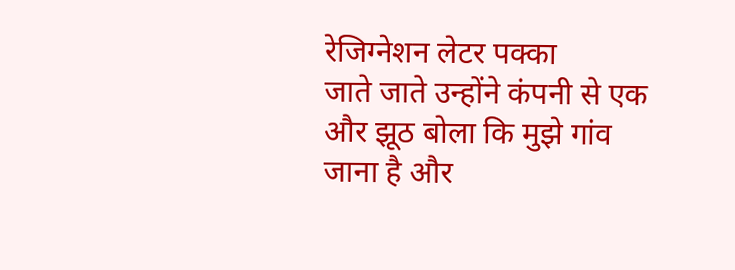रेजिग्नेशन लेटर पक्का
जाते जाते उन्होंने कंपनी से एक और झूठ बोला कि मुझे गांव जाना है और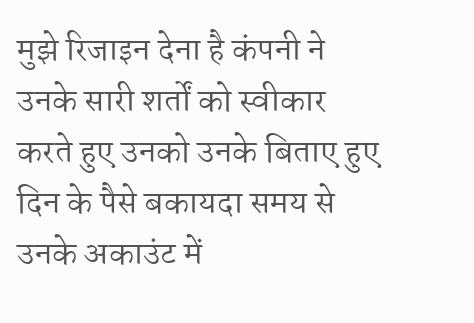मुझे रिजाइन देना है कंपनी ने उनके सारी शर्तों को स्वीकार करते हुए उनको उनके बिताए हुए दिन के पैसे बकायदा समय से उनके अकाउंट में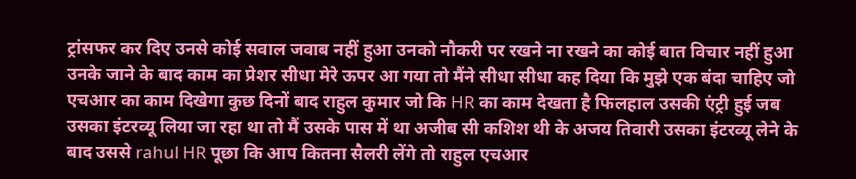ट्रांसफर कर दिए उनसे कोई सवाल जवाब नहीं हुआ उनको नौकरी पर रखने ना रखने का कोई बात विचार नहीं हुआ
उनके जाने के बाद काम का प्रेशर सीधा मेरे ऊपर आ गया तो मैंने सीधा सीधा कह दिया कि मुझे एक बंदा चाहिए जो एचआर का काम दिखेगा कुछ दिनों बाद राहुल कुमार जो कि HR का काम देखता है फिलहाल उसकी एंट्री हुई जब उसका इंटरव्यू लिया जा रहा था तो मैं उसके पास में था अजीब सी कशिश थी के अजय तिवारी उसका इंटरव्यू लेने के बाद उससे rahul HR पूछा कि आप कितना सैलरी लेंगे तो राहुल एचआर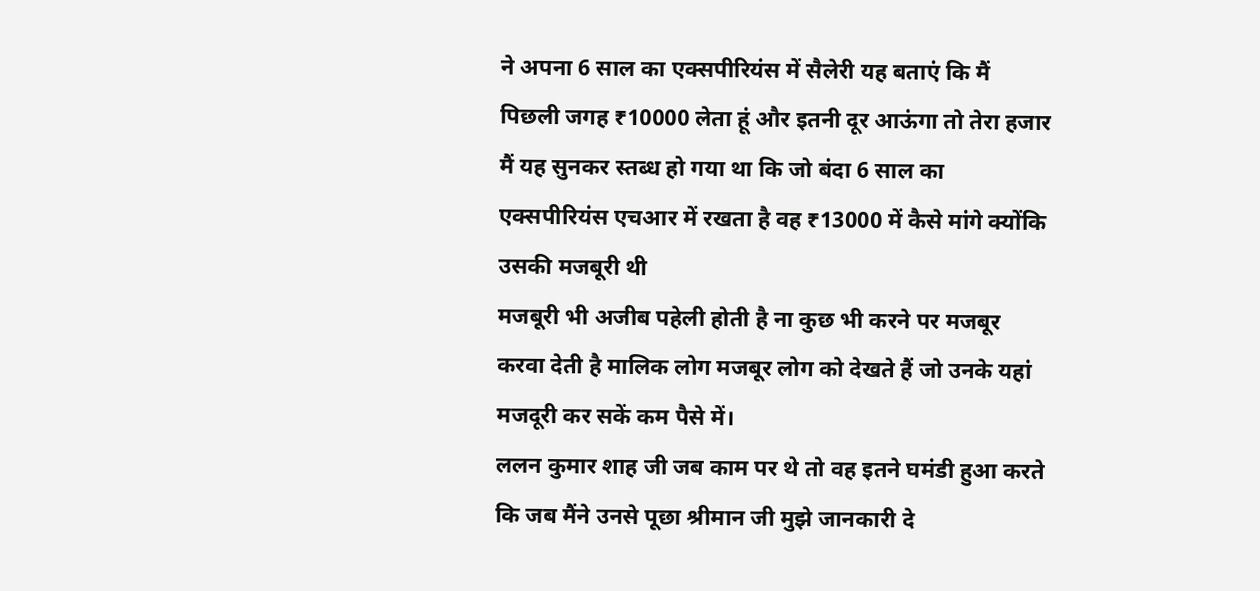ने अपना 6 साल का एक्सपीरियंस में सैलेरी यह बताएं कि मैं पिछली जगह ₹10000 लेता हूं और इतनी दूर आऊंगा तो तेरा हजार मैं यह सुनकर स्तब्ध हो गया था कि जो बंदा 6 साल का एक्सपीरियंस एचआर में रखता है वह ₹13000 में कैसे मांगे क्योंकि उसकी मजबूरी थी
मजबूरी भी अजीब पहेली होती है ना कुछ भी करने पर मजबूर करवा देती है मालिक लोग मजबूर लोग को देखते हैं जो उनके यहां मजदूरी कर सकें कम पैसे में।
ललन कुमार शाह जी जब काम पर थे तो वह इतने घमंडी हुआ करते कि जब मैंने उनसे पूछा श्रीमान जी मुझे जानकारी दे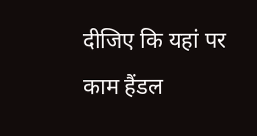दीजिए कि यहां पर काम हैंडल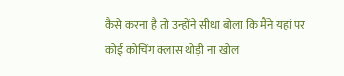कैसे करना है तो उन्होंने सीधा बोला कि मैंने यहां पर कोई कोचिंग क्लास थोड़ी ना खोल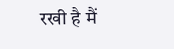रखी है मैं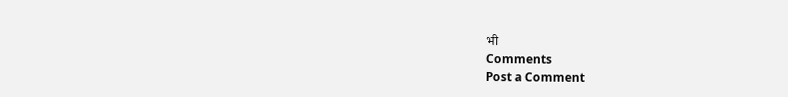भी
Comments
Post a Comment